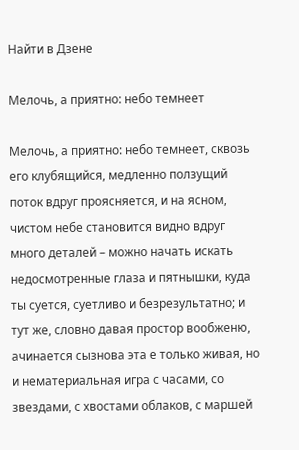Найти в Дзене

Мелочь, а приятно: небо темнеет

Мелочь, а приятно: небо темнеет, сквозь его клубящийся, медленно ползущий поток вдруг проясняется, и на ясном, чистом небе становится видно вдруг много деталей – можно начать искать недосмотренные глаза и пятнышки, куда ты суется, суетливо и безрезультатно; и тут же, словно давая простор вообженю, ачинается сызнова эта е только живая, но и нематериальная игра с часами, со звездами, с хвостами облаков, с маршей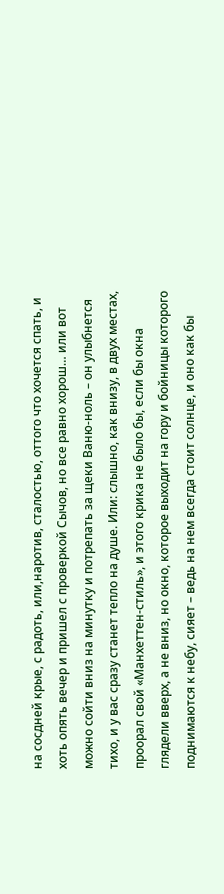на сосдней крые, с радоть, или,наротив, сталостью, оттого что хочется спать, и хоть опять вечер и пришел с проверкой Сычов, но все равно хорош… или вот можно сойти вниз на минутку и потрепать за щеки Ваню-ноль – он улыбнется тихо, и у вас сразу станет тепло на душе. Или: слышно, как внизу, в двух местах, проорал свой «Манхеттен-стиль», и этого крика не было бы, если бы окна глядели вверх, а не вниз, но окно, которое выходит на гору и бойницы которого поднимаются к небу, сияет – ведь на нем всегда стоит солнце, и оно как бы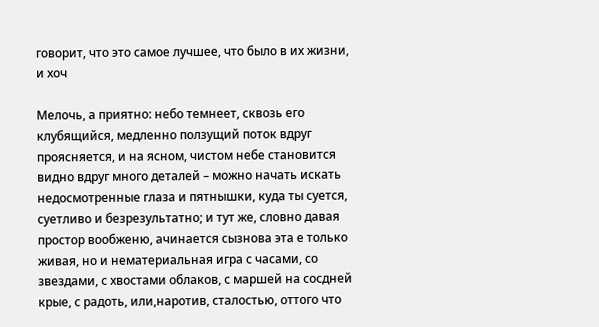говорит, что это самое лучшее, что было в их жизни, и хоч

Мелочь, а приятно: небо темнеет, сквозь его клубящийся, медленно ползущий поток вдруг проясняется, и на ясном, чистом небе становится видно вдруг много деталей – можно начать искать недосмотренные глаза и пятнышки, куда ты суется, суетливо и безрезультатно; и тут же, словно давая простор вообженю, ачинается сызнова эта е только живая, но и нематериальная игра с часами, со звездами, с хвостами облаков, с маршей на сосдней крые, с радоть, или,наротив, сталостью, оттого что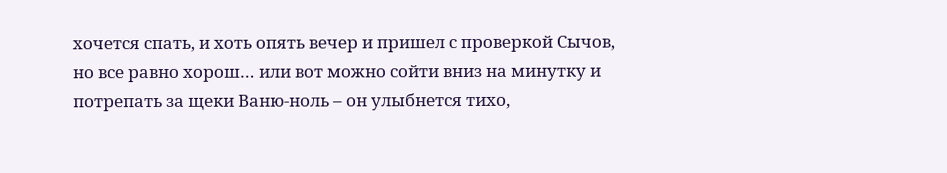хочется спать, и хоть опять вечер и пришел с проверкой Сычов, но все равно хорош… или вот можно сойти вниз на минутку и потрепать за щеки Ваню-ноль – он улыбнется тихо,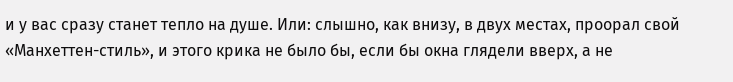и у вас сразу станет тепло на душе. Или: слышно, как внизу, в двух местах, проорал свой «Манхеттен-стиль», и этого крика не было бы, если бы окна глядели вверх, а не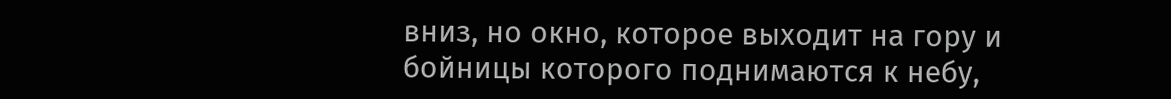вниз, но окно, которое выходит на гору и бойницы которого поднимаются к небу,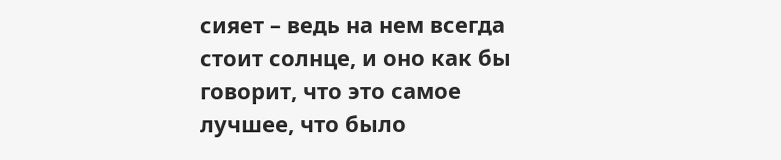сияет – ведь на нем всегда стоит солнце, и оно как бы говорит, что это самое лучшее, что было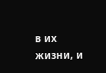в их жизни, и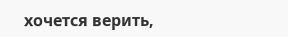хочется верить,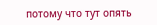потому что тут опять